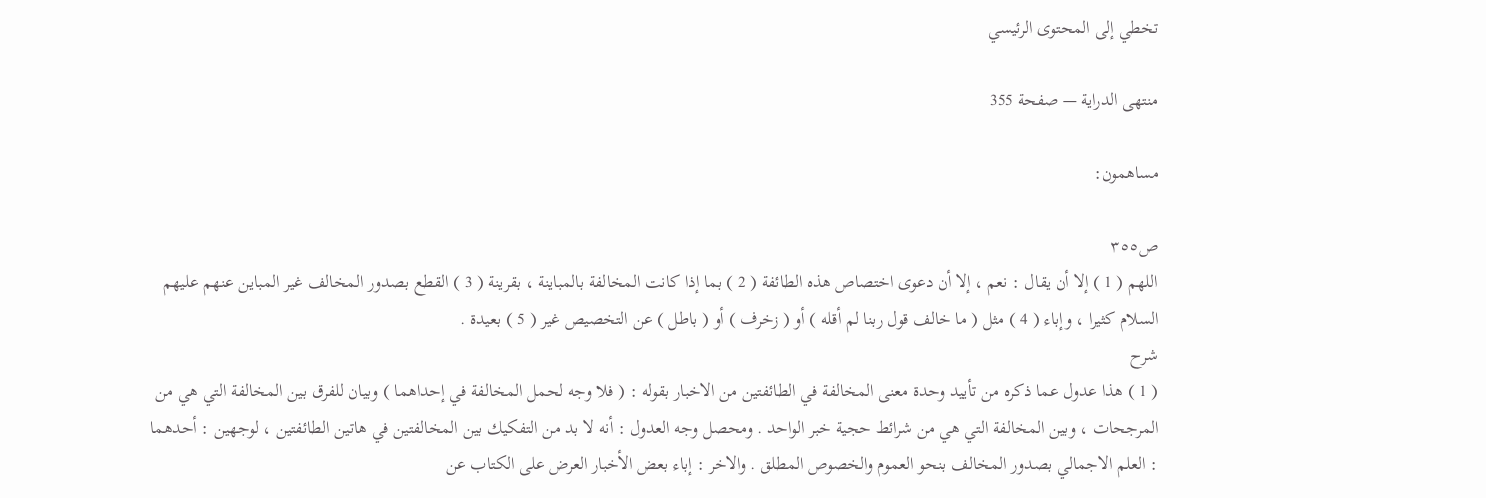تخطي إلى المحتوى الرئيسي

منتهى الدراية — صفحة 355

مساهمون:

ص٣٥٥
اللهم ( 1 ) إلا أن يقال : نعم ، إلا أن دعوى اختصاص هذه الطائفة ( 2 ) بما إذا كانت المخالفة بالمباينة ، بقرينة ( 3 ) القطع بصدور المخالف غير المباين عنهم عليهم السلام كثيرا ، وإباء ( 4 ) مثل ( ما خالف قول ربنا لم أقله ) أو ( زخرف ) أو ( باطل ) عن التخصيص غير ( 5 ) بعيدة .
شرح
( 1 ) هذا عدول عما ذكره من تأييد وحدة معنى المخالفة في الطائفتين من الاخبار بقوله : ( فلا وجه لحمل المخالفة في إحداهما ) وبيان للفرق بين المخالفة التي هي من المرجحات ، وبين المخالفة التي هي من شرائط حجية خبر الواحد . ومحصل وجه العدول : أنه لا بد من التفكيك بين المخالفتين في هاتين الطائفتين ، لوجهين : أحدهما : العلم الاجمالي بصدور المخالف بنحو العموم والخصوص المطلق . والاخر : إباء بعض الأخبار العرض على الكتاب عن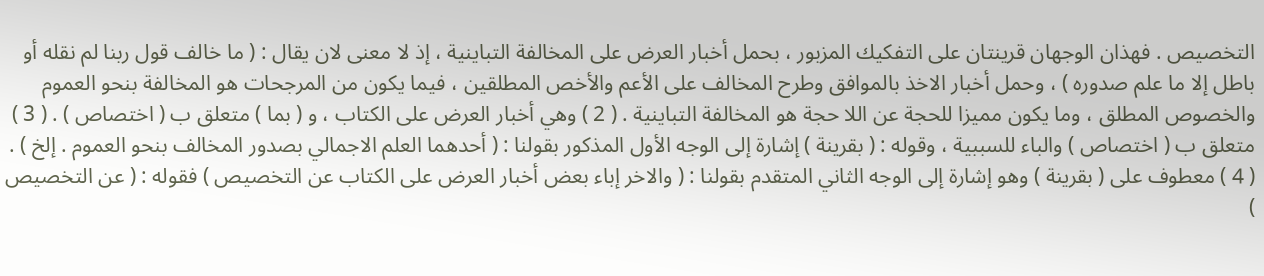التخصيص . فهذان الوجهان قرينتان على التفكيك المزبور ، بحمل أخبار العرض على المخالفة التباينية ، إذ لا معنى لان يقال : ( ما خالف قول ربنا لم نقله أو باطل إلا ما علم صدوره ) ، وحمل أخبار الاخذ بالموافق وطرح المخالف على الأعم والأخص المطلقين ، فيما يكون من المرجحات هو المخالفة بنحو العموم والخصوص المطلق ، وما يكون مميزا للحجة عن اللا حجة هو المخالفة التباينية . ( 2 ) وهي أخبار العرض على الكتاب ، و ( بما ) متعلق ب ( اختصاص ) . ( 3 ) متعلق ب ( اختصاص ) والباء للسببية ، وقوله : ( بقرينة ) إشارة إلى الوجه الأول المذكور بقولنا : ( أحدهما العلم الاجمالي بصدور المخالف بنحو العموم . إلخ ) . ( 4 ) معطوف على ( بقرينة ) وهو إشارة إلى الوجه الثاني المتقدم بقولنا : ( والاخر إباء بعض أخبار العرض على الكتاب عن التخصيص ) فقوله : ( عن التخصيص )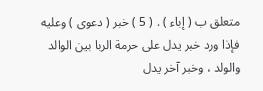متعلق ب ( إباء ) . ( 5 ) خبر ( دعوى ) وعليه فإذا ورد خبر يدل على حرمة الربا بين الوالد والولد ، وخبر آخر يدل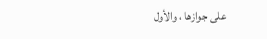على جوازها ، والأول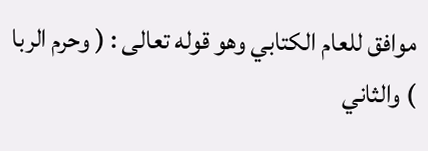موافق للعام الكتابي وهو قوله تعالى : ( وحرم الربا ) والثاني